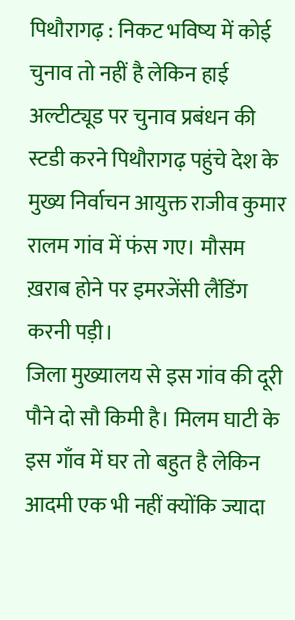पिथौरागढ़ : निकट भविष्य में कोई चुनाव तो नहीं है लेकिन हाई अल्टीट्यूड पर चुनाव प्रबंधन की स्टडी करने पिथौरागढ़ पहुंचे देश के मुख्य निर्वाचन आयुक्त राजीव कुमार रालम गांव में फंस गए। मौसम ख़राब होने पर इमरजेंसी लैंडिंग करनी पड़ी।
जिला मुख्यालय से इस गांव की दूरी पौने दो सौ किमी है। मिलम घाटी के इस गाँव में घर तो बहुत है लेकिन आदमी एक भी नहीं क्योंकि ज्यादा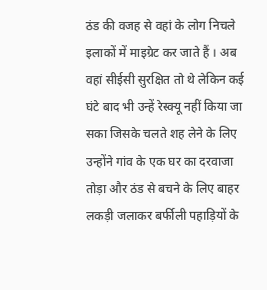ठंड की वजह से वहां के लोग निचले इलाकों में माइग्रेट कर जाते हैं । अब वहां सीईसी सुरक्षित तो थे लेकिन कई घंटे बाद भी उन्हें रेस्क्यू नहीं किया जा सका जिसके चलते शह लेने के लिए उन्होंने गांव के एक घर का दरवाजा तोड़ा और ठंड से बचने के लिए बाहर लकड़ी जलाकर बर्फीली पहाड़ियों के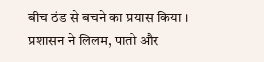बीच ठंड से बचने का प्रयास किया । प्रशासन ने लिलम, पातो और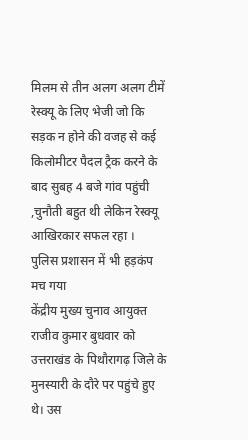मिलम से तीन अलग अलग टीमें रेस्क्यू के लिए भेजी जो कि सड़क न होने की वजह से कई किलोमीटर पैदल ट्रैक करने के बाद सुबह 4 बजे गांव पहुंची ,चुनौती बहुत थी लेकिन रेस्क्यू आखिरकार सफल रहा ।
पुलिस प्रशासन में भी हड़कंप मच गया
केंद्रीय मुख्य चुनाव आयुक्त राजीव कुमार बुधवार को उत्तराखंड के पिथौरागढ़ जिले के मुनस्यारी के दौरे पर पहुंचे हुए थे। उस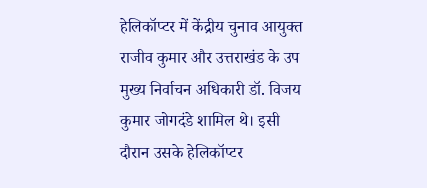हेलिकॉप्टर में केंद्रीय चुनाव आयुक्त राजीव कुमार और उत्तराखंड के उप मुख्य निर्वाचन अधिकारी डॉ. विजय कुमार जोगदंडे शामिल थे। इसी दौरान उसके हेलिकॉप्टर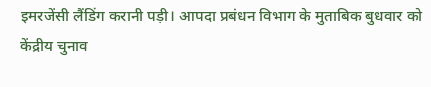इमरजेंसी लैंडिंग करानी पड़ी। आपदा प्रबंधन विभाग के मुताबिक बुधवार को केंद्रीय चुनाव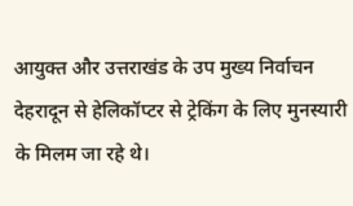आयुक्त और उत्तराखंड के उप मुख्य निर्वाचन देहरादून से हेलिकॉप्टर से ट्रेकिंग के लिए मुनस्यारी के मिलम जा रहे थे।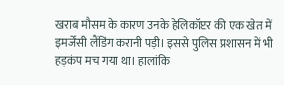खराब मौसम के कारण उनके हेलिकॉप्टर की एक खेत में इमर्जेंसी लैंडिंग करानी पड़ी। इससे पुलिस प्रशासन में भी हड़कंप मच गया था। हालांकि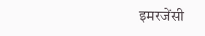इमरजेंसी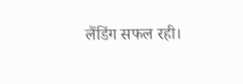लैंडिंग सफल रही।